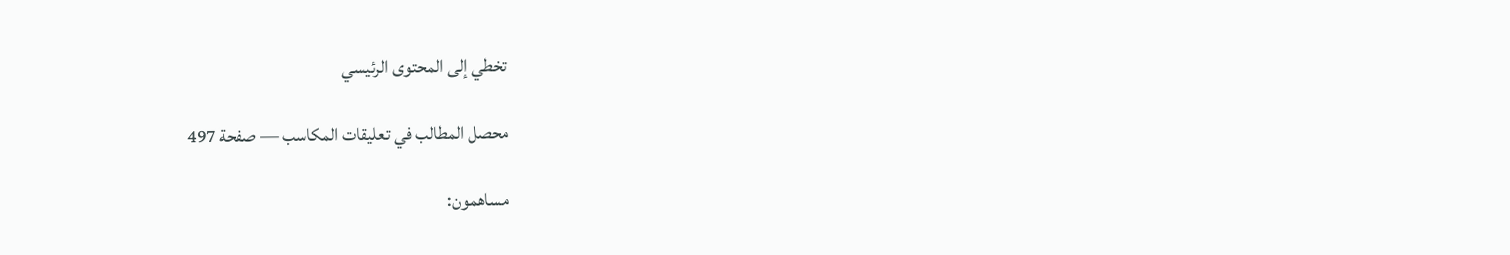تخطي إلى المحتوى الرئيسي

محصل المطالب في تعليقات المكاسب — صفحة 497

مساهمون: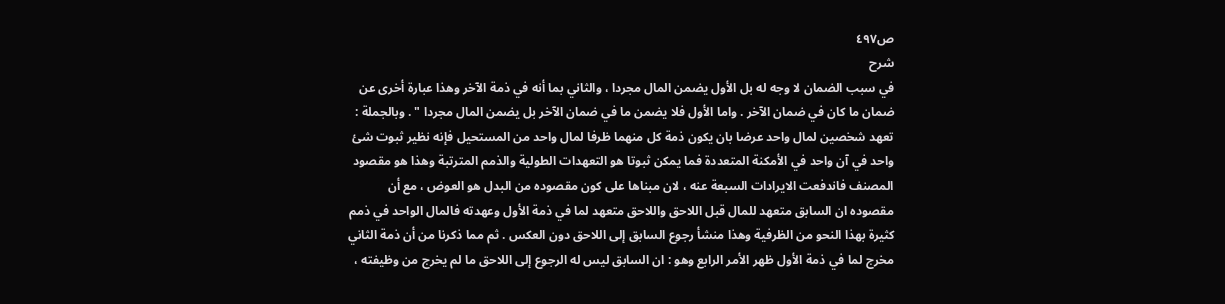ص٤٩٧
شرح
في سبب الضمان لا وجه له بل الأول يضمن المال مجردا ، والثاني بما أنه في ذمة الآخر وهذا عبارة أخرى عن ضمان ما كان في ضمان الآخر . واما الأول فلا يضمن ما في ضمان الآخر بل يضمن المال مجردا " . وبالجملة : تعهد شخصين لمال واحد عرضا بان يكون ذمة كل منهما ظرفا لمال واحد من المستحيل فإنه نظير ثبوت شئ واحد في آن واحد في الأمكنة المتعددة فما يمكن ثبوتا هو التعهدات الطولية والذمم المترتبة وهذا هو مقصود المصنف فاندفعت الايرادات السبعة عنه ، لان مبناها على كون مقصوده من البدل هو العوض ، مع أن مقصوده ان السابق متعهد للمال قبل اللاحق واللاحق متعهد لما في ذمة الأول وعهدته فالمال الواحد في ذمم كثيرة بهذا النحو من الظرفية وهذا منشأ رجوع السابق إلى اللاحق دون العكس . ثم مما ذكرنا من أن ذمة الثاني مخرج لما في ذمة الأول ظهر الأمر الرابع وهو : ان السابق ليس له الرجوع إلى اللاحق ما لم يخرج من وظيفته ،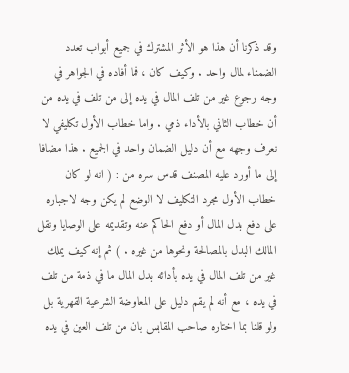وقد ذكرنا أن هذا هو الأثر المشترك في جميع أبواب تعدد الضمناء لمال واحد . وكيف كان ، فما أفاده في الجواهر في وجه رجوع غير من تلف المال في يده إلى من تلف في يده من أن خطاب الثاني بالأداء ذمي . واما خطاب الأول تكليفي لا نعرف وجهه مع أن دليل الضمان واحد في الجميع . هذا مضافا إلى ما أورد عليه المصنف قدس سره من : ( انه لو كان خطاب الأول مجرد التكليف لا الوضع لم يكن وجه لاجباره على دفع بدل المال أو دفع الحاكم عنه وتقديمه على الوصايا ونقل المالك البدل بالمصالحة ونحوها من غيره . ) ثم إنه كيف يملك غير من تلف المال في يده بأدائه بدل المال ما في ذمة من تلف في يده ، مع أنه لم يقم دليل على المعاوضة الشرعية القهرية بل ولو قلنا بما اختاره صاحب المقابس بان من تلف العين في يده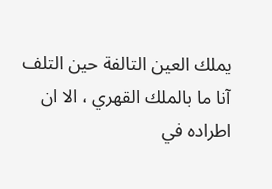يملك العين التالفة حين التلف آنا ما بالملك القهري ، الا ان اطراده في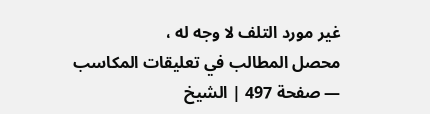غير مورد التلف لا وجه له ،
محصل المطالب في تعليقات المكاسب — صفحة 497 | الشيخ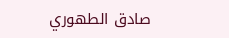صادق الطهوري